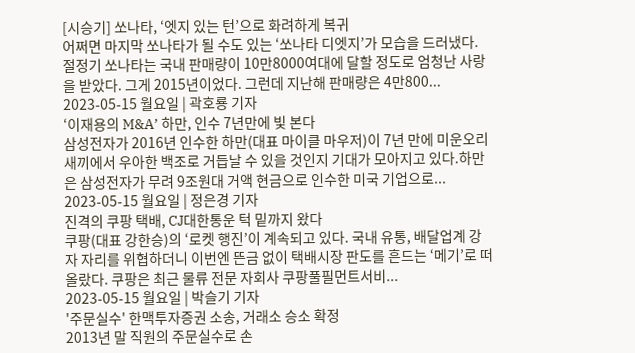[시승기] 쏘나타, ‘엣지 있는 턴’으로 화려하게 복귀
어쩌면 마지막 쏘나타가 될 수도 있는 ‘쏘나타 디엣지’가 모습을 드러냈다. 절정기 쏘나타는 국내 판매량이 10만8000여대에 달할 정도로 엄청난 사랑을 받았다. 그게 2015년이었다. 그런데 지난해 판매량은 4만800...
2023-05-15 월요일 | 곽호룡 기자
‘이재용의 M&A’ 하만, 인수 7년만에 빛 본다
삼성전자가 2016년 인수한 하만(대표 마이클 마우저)이 7년 만에 미운오리새끼에서 우아한 백조로 거듭날 수 있을 것인지 기대가 모아지고 있다.하만은 삼성전자가 무려 9조원대 거액 현금으로 인수한 미국 기업으로...
2023-05-15 월요일 | 정은경 기자
진격의 쿠팡 택배, CJ대한통운 턱 밑까지 왔다
쿠팡(대표 강한승)의 ‘로켓 행진’이 계속되고 있다. 국내 유통, 배달업계 강자 자리를 위협하더니 이번엔 뜬금 없이 택배시장 판도를 흔드는 ‘메기’로 떠올랐다. 쿠팡은 최근 물류 전문 자회사 쿠팡풀필먼트서비...
2023-05-15 월요일 | 박슬기 기자
'주문실수' 한맥투자증권 소송, 거래소 승소 확정
2013년 말 직원의 주문실수로 손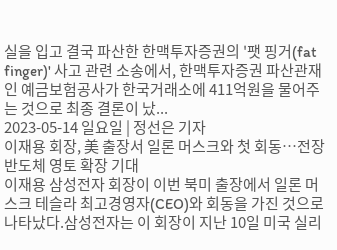실을 입고 결국 파산한 한맥투자증권의 '팻 핑거(fat finger)' 사고 관련 소송에서, 한맥투자증권 파산관재인 예금보험공사가 한국거래소에 411억원을 물어주는 것으로 최종 결론이 났...
2023-05-14 일요일 | 정선은 기자
이재용 회장, 美 출장서 일론 머스크와 첫 회동…전장 반도체 영토 확장 기대
이재용 삼성전자 회장이 이번 북미 출장에서 일론 머스크 테슬라 최고경영자(CEO)와 회동을 가진 것으로 나타났다.삼성전자는 이 회장이 지난 10일 미국 실리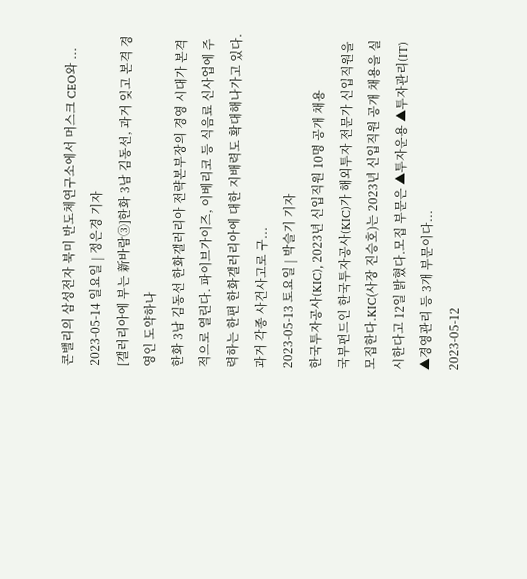콘밸리의 삼성전자 북미 반도체연구소에서 머스크 CEO와 ...
2023-05-14 일요일 | 정은경 기자
[갤러리아에 부는 新바람③]한화 3남 김동선, 과거 잊고 본격 경영인 도약하나
한화 3남 김동선 한화갤러리아 전략본부장의 경영 시대가 본격적으로 열린다. 파이브가이즈, 이베리코 등 식음료 신사업에 주력하는 한편 한화갤러리아에 대한 지배력도 확대해나가고 있다. 과거 각종 사건사고로 구...
2023-05-13 토요일 | 박슬기 기자
한국투자공사(KIC), 2023년 신입직원 10명 공개 채용
국부펀드인 한국투자공사(KIC)가 해외투자 전문가 신입직원을 모집한다.KIC(사장 진승호)는 2023년 신입직원 공개 채용을 실시한다고 12일 밝혔다.모집 부문은 ▲투자운용 ▲투자관리(IT) ▲경영관리 등 3개 부문이다...
2023-05-12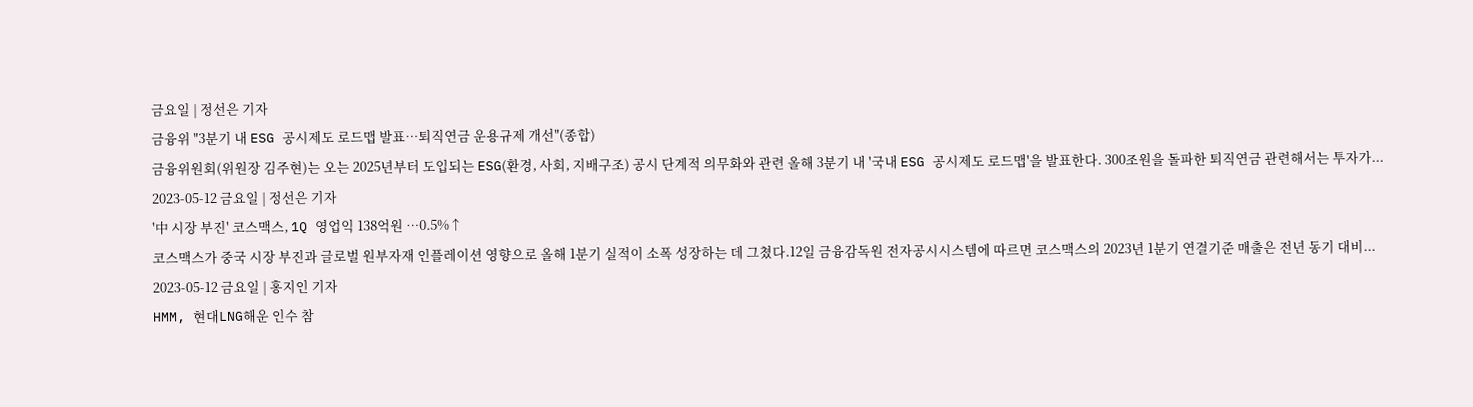금요일 | 정선은 기자
금융위 "3분기 내 ESG 공시제도 로드맵 발표…퇴직연금 운용규제 개선"(종합)
금융위원회(위원장 김주현)는 오는 2025년부터 도입되는 ESG(환경, 사회, 지배구조) 공시 단계적 의무화와 관련 올해 3분기 내 '국내 ESG 공시제도 로드맵'을 발표한다. 300조원을 돌파한 퇴직연금 관련해서는 투자가...
2023-05-12 금요일 | 정선은 기자
'中 시장 부진' 코스맥스, 1Q 영업익 138억원 …0.5%↑
코스맥스가 중국 시장 부진과 글로벌 원부자재 인플레이션 영향으로 올해 1분기 실적이 소폭 성장하는 데 그쳤다.12일 금융감독원 전자공시시스템에 따르면 코스맥스의 2023년 1분기 연결기준 매출은 전년 동기 대비...
2023-05-12 금요일 | 홍지인 기자
HMM, 현대LNG해운 인수 참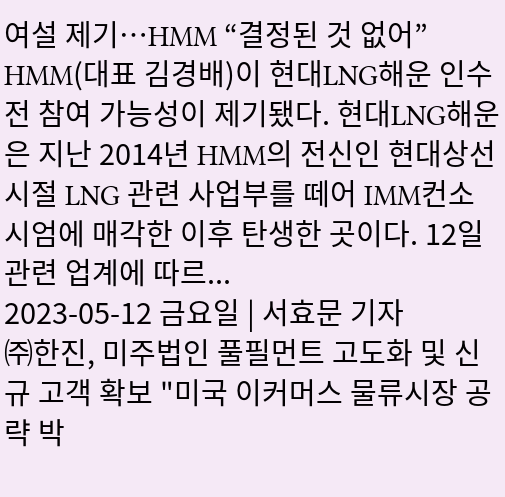여설 제기…HMM “결정된 것 없어”
HMM(대표 김경배)이 현대LNG해운 인수전 참여 가능성이 제기됐다. 현대LNG해운은 지난 2014년 HMM의 전신인 현대상선 시절 LNG 관련 사업부를 떼어 IMM컨소시엄에 매각한 이후 탄생한 곳이다. 12일 관련 업계에 따르...
2023-05-12 금요일 | 서효문 기자
㈜한진, 미주법인 풀필먼트 고도화 및 신규 고객 확보 "미국 이커머스 물류시장 공략 박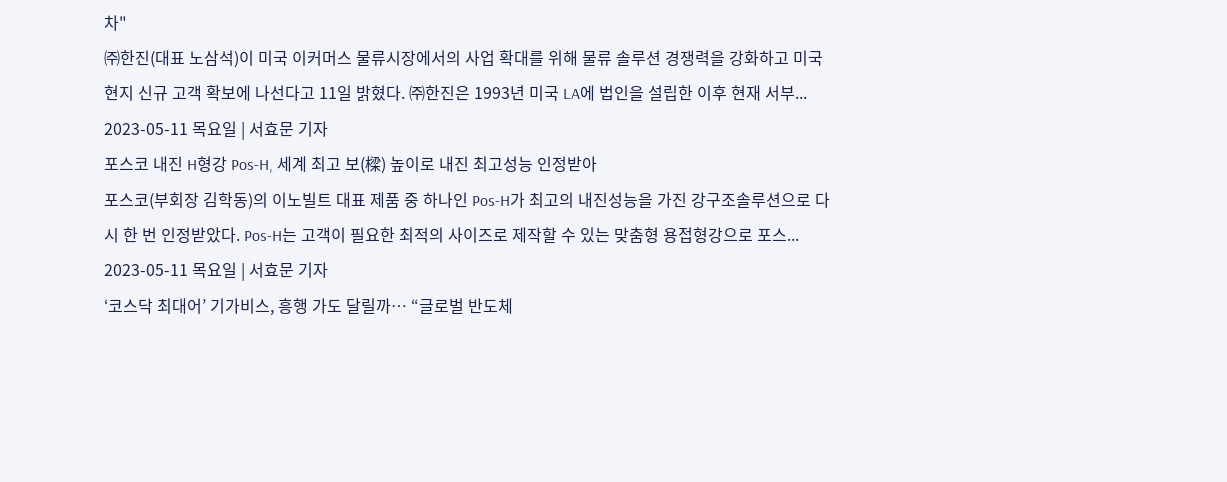차"
㈜한진(대표 노삼석)이 미국 이커머스 물류시장에서의 사업 확대를 위해 물류 솔루션 경쟁력을 강화하고 미국 현지 신규 고객 확보에 나선다고 11일 밝혔다. ㈜한진은 1993년 미국 LA에 법인을 설립한 이후 현재 서부...
2023-05-11 목요일 | 서효문 기자
포스코 내진 H형강 Pos-H, 세계 최고 보(樑) 높이로 내진 최고성능 인정받아
포스코(부회장 김학동)의 이노빌트 대표 제품 중 하나인 Pos-H가 최고의 내진성능을 가진 강구조솔루션으로 다시 한 번 인정받았다. Pos-H는 고객이 필요한 최적의 사이즈로 제작할 수 있는 맞춤형 용접형강으로 포스...
2023-05-11 목요일 | 서효문 기자
‘코스닥 최대어’ 기가비스, 흥행 가도 달릴까… “글로벌 반도체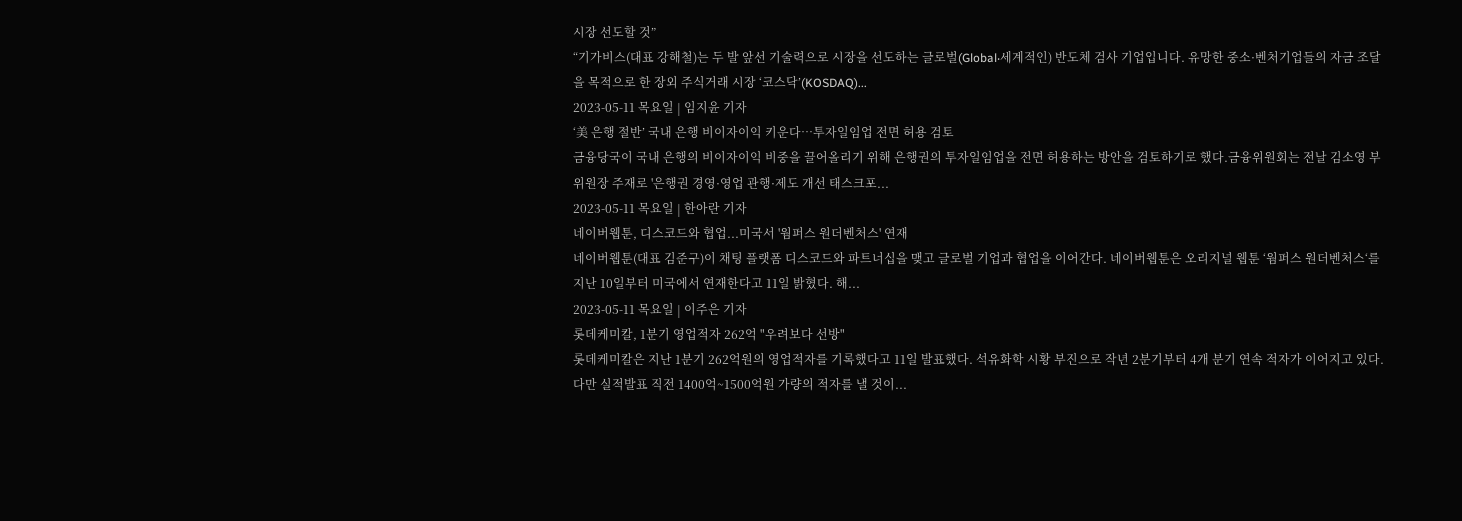시장 선도할 것”
“기가비스(대표 강해철)는 두 발 앞선 기술력으로 시장을 선도하는 글로벌(Global‧세계적인) 반도체 검사 기업입니다. 유망한 중소·벤처기업들의 자금 조달을 목적으로 한 장외 주식거래 시장 ‘코스닥’(KOSDAQ)...
2023-05-11 목요일 | 임지윤 기자
‘美 은행 절반’ 국내 은행 비이자이익 키운다…투자일임업 전면 허용 검토
금융당국이 국내 은행의 비이자이익 비중을 끌어올리기 위해 은행권의 투자일임업을 전면 허용하는 방안을 검토하기로 했다.금융위원회는 전날 김소영 부위원장 주재로 '은행권 경영·영업 관행·제도 개선 태스크포...
2023-05-11 목요일 | 한아란 기자
네이버웹툰, 디스코드와 협업...미국서 '웜퍼스 원더벤처스' 연재
네이버웹툰(대표 김준구)이 채팅 플랫폼 디스코드와 파트너십을 맺고 글로벌 기업과 협업을 이어간다. 네이버웹툰은 오리지널 웹툰 ‘웜퍼스 원더벤처스‘를 지난 10일부터 미국에서 연재한다고 11일 밝혔다. 해...
2023-05-11 목요일 | 이주은 기자
롯데케미칼, 1분기 영업적자 262억 "우려보다 선방"
롯데케미칼은 지난 1분기 262억원의 영업적자를 기록했다고 11일 발표했다. 석유화학 시황 부진으로 작년 2분기부터 4개 분기 연속 적자가 이어지고 있다.다만 실적발표 직전 1400억~1500억원 가량의 적자를 낼 것이...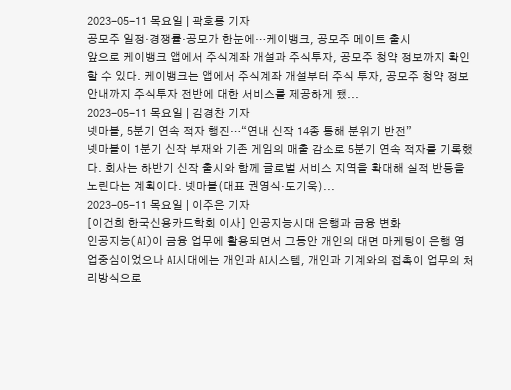2023-05-11 목요일 | 곽호룡 기자
공모주 일정·경쟁률·공모가 한눈에…케이뱅크, 공모주 메이트 출시
앞으로 케이뱅크 앱에서 주식계좌 개설과 주식투자, 공모주 청약 정보까지 확인할 수 있다. 케이뱅크는 앱에서 주식계좌 개설부터 주식 투자, 공모주 청약 정보 안내까지 주식투자 전반에 대한 서비스를 제공하게 됐...
2023-05-11 목요일 | 김경찬 기자
넷마블, 5분기 연속 적자 행진…“연내 신작 14종 통해 분위기 반전”
넷마블이 1분기 신작 부재와 기존 게임의 매출 감소로 5분기 연속 적자를 기록했다. 회사는 하반기 신작 출시와 함께 글로벌 서비스 지역을 확대해 실적 반등을 노린다는 계획이다. 넷마블(대표 권영식·도기욱)...
2023-05-11 목요일 | 이주은 기자
[이건희 한국신용카드학회 이사] 인공지능시대 은행과 금융 변화
인공지능(AI)이 금융 업무에 활용되면서 그동안 개인의 대면 마케팅이 은행 영업중심이었으나 AI시대에는 개인과 AI시스템, 개인과 기계와의 접촉이 업무의 처리방식으로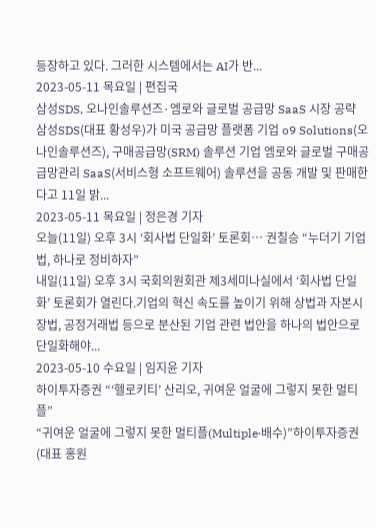등장하고 있다. 그러한 시스템에서는 AI가 반...
2023-05-11 목요일 | 편집국
삼성SDS, 오나인솔루션즈·엠로와 글로벌 공급망 SaaS 시장 공략
삼성SDS(대표 황성우)가 미국 공급망 플랫폼 기업 o9 Solutions(오나인솔루션즈), 구매공급망(SRM) 솔루션 기업 엠로와 글로벌 구매공급망관리 SaaS(서비스형 소프트웨어) 솔루션을 공동 개발 및 판매한다고 11일 밝...
2023-05-11 목요일 | 정은경 기자
오늘(11일) 오후 3시 ‘회사법 단일화’ 토론회… 권칠승 “누더기 기업법, 하나로 정비하자”
내일(11일) 오후 3시 국회의원회관 제3세미나실에서 ‘회사법 단일화’ 토론회가 열린다.기업의 혁신 속도를 높이기 위해 상법과 자본시장법, 공정거래법 등으로 분산된 기업 관련 법안을 하나의 법안으로 단일화해야...
2023-05-10 수요일 | 임지윤 기자
하이투자증권 “‘헬로키티’ 산리오, 귀여운 얼굴에 그렇지 못한 멀티플”
“귀여운 얼굴에 그렇지 못한 멀티플(Multiple‧배수)”하이투자증권(대표 홍원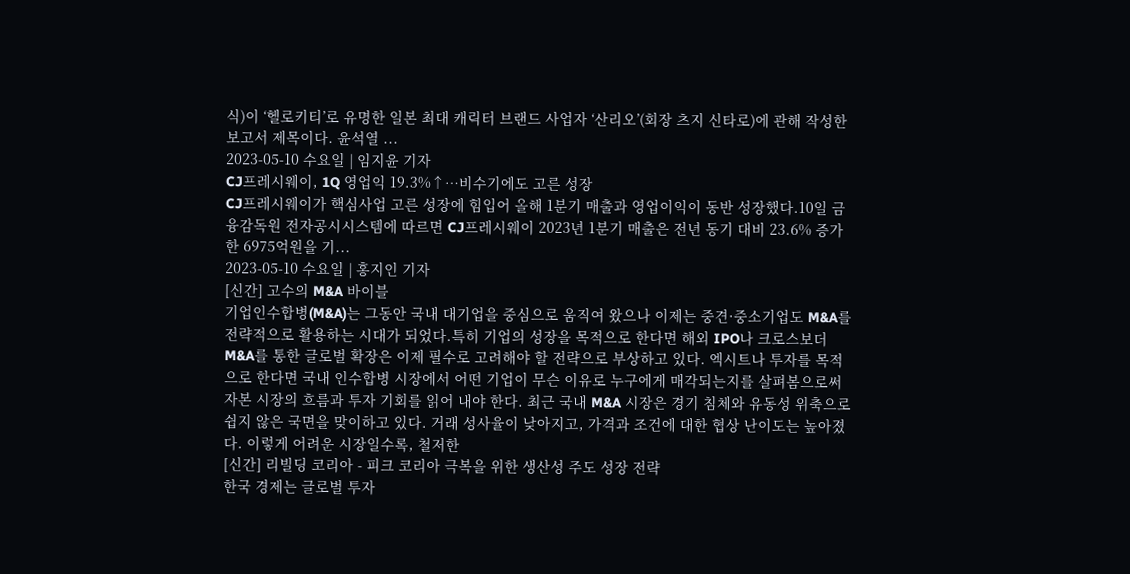식)이 ‘헬로키티’로 유명한 일본 최대 캐릭터 브랜드 사업자 ‘산리오’(회장 츠지 신타로)에 관해 작성한 보고서 제목이다. 윤석열 ...
2023-05-10 수요일 | 임지윤 기자
CJ프레시웨이, 1Q 영업익 19.3%↑…비수기에도 고른 성장
CJ프레시웨이가 핵심사업 고른 성장에 힘입어 올해 1분기 매출과 영업이익이 동반 성장했다.10일 금융감독원 전자공시시스템에 따르면 CJ프레시웨이 2023년 1분기 매출은 전년 동기 대비 23.6% 증가한 6975억원을 기...
2023-05-10 수요일 | 홍지인 기자
[신간] 고수의 M&A 바이블
기업인수합병(M&A)는 그동안 국내 대기업을 중심으로 움직여 왔으나 이제는 중견·중소기업도 M&A를 전략적으로 활용하는 시대가 되었다.특히 기업의 성장을 목적으로 한다면 해외 IPO나 크로스보더 M&A를 통한 글로벌 확장은 이제 필수로 고려해야 할 전략으로 부상하고 있다. 엑시트나 투자를 목적으로 한다면 국내 인수합병 시장에서 어떤 기업이 무슨 이유로 누구에게 매각되는지를 살펴봄으로써 자본 시장의 흐름과 투자 기회를 읽어 내야 한다. 최근 국내 M&A 시장은 경기 침체와 유동성 위축으로 쉽지 않은 국면을 맞이하고 있다. 거래 성사율이 낮아지고, 가격과 조건에 대한 협상 난이도는 높아졌다. 이렇게 어려운 시장일수록, 철저한
[신간] 리빌딩 코리아 - 피크 코리아 극복을 위한 생산성 주도 성장 전략
한국 경제는 글로벌 투자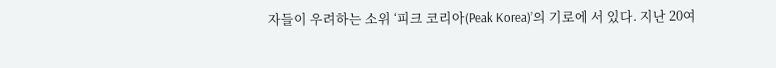자들이 우려하는 소위 ‘피크 코리아(Peak Korea)’의 기로에 서 있다. 지난 20여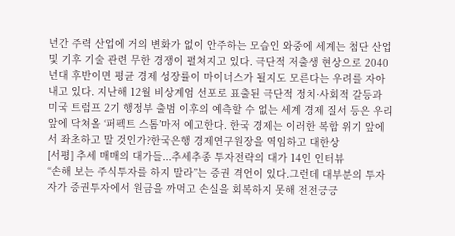년간 주력 산업에 거의 변화가 없이 안주하는 모습인 와중에 세계는 첨단 산업 및 기후 기술 관련 무한 경쟁이 펼쳐지고 있다. 극단적 저출생 현상으로 2040년대 후반이면 평균 경제 성장률이 마이너스가 될지도 모른다는 우려를 자아내고 있다. 지난해 12월 비상계엄 선포로 표출된 극단적 정치·사회적 갈등과 미국 트럼프 2기 행정부 출범 이후의 예측할 수 없는 세계 경제 질서 등은 우리 앞에 닥쳐올 ‘퍼펙트 스톰’마저 예고한다. 한국 경제는 이러한 복합 위기 앞에서 좌초하고 말 것인가?한국은행 경제연구원장을 역임하고 대한상
[서평] 추세 매매의 대가들...추세추종 투자전략의 대가 14인 인터뷰
“손해 보는 주식투자를 하지 말라”는 증권 격언이 있다.그런데 대부분의 투자자가 증권투자에서 원금을 까먹고 손실을 회복하지 못해 전전긍긍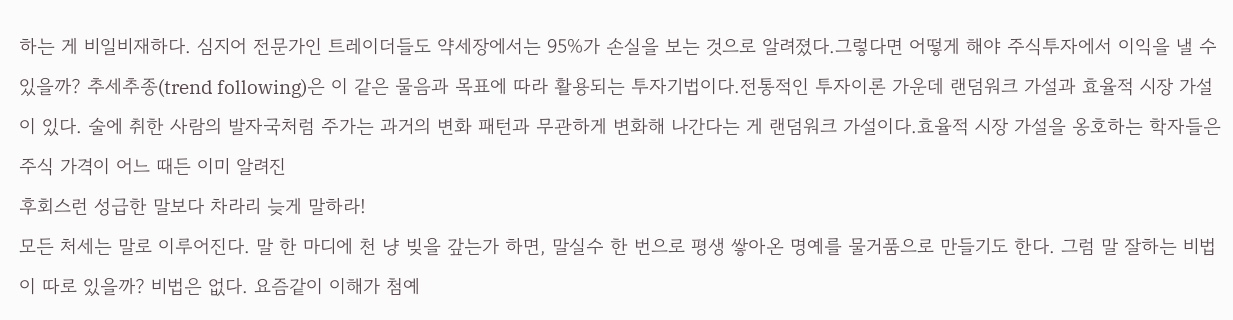하는 게 비일비재하다. 심지어 전문가인 트레이더들도 약세장에서는 95%가 손실을 보는 것으로 알려졌다.그렇다면 어떻게 해야 주식투자에서 이익을 낼 수 있을까? 추세추종(trend following)은 이 같은 물음과 목표에 따라 활용되는 투자기법이다.전통적인 투자이론 가운데 랜덤워크 가설과 효율적 시장 가설이 있다. 술에 취한 사람의 발자국처럼 주가는 과거의 변화 패턴과 무관하게 변화해 나간다는 게 랜덤워크 가설이다.효율적 시장 가설을 옹호하는 학자들은 주식 가격이 어느 때든 이미 알려진
후회스런 성급한 말보다 차라리 늦게 말하라!
모든 처세는 말로 이루어진다. 말 한 마디에 천 냥 빚을 갚는가 하면, 말실수 한 번으로 평생 쌓아온 명예를 물거품으로 만들기도 한다. 그럼 말 잘하는 비법이 따로 있을까? 비법은 없다. 요즘같이 이해가 첨예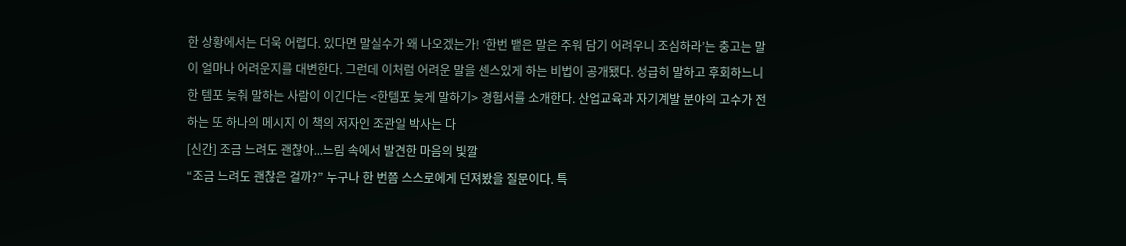한 상황에서는 더욱 어렵다. 있다면 말실수가 왜 나오겠는가! ‘한번 뱉은 말은 주워 담기 어려우니 조심하라’는 충고는 말이 얼마나 어려운지를 대변한다. 그런데 이처럼 어려운 말을 센스있게 하는 비법이 공개됐다. 성급히 말하고 후회하느니 한 템포 늦춰 말하는 사람이 이긴다는 <한템포 늦게 말하기> 경험서를 소개한다. 산업교육과 자기계발 분야의 고수가 전하는 또 하나의 메시지 이 책의 저자인 조관일 박사는 다
[신간] 조금 느려도 괜찮아...느림 속에서 발견한 마음의 빛깔
“조금 느려도 괜찮은 걸까?” 누구나 한 번쯤 스스로에게 던져봤을 질문이다. 특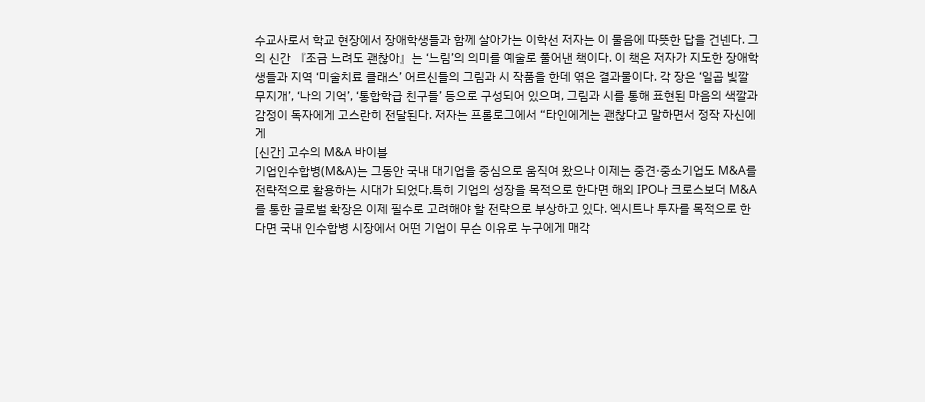수교사로서 학교 현장에서 장애학생들과 함께 살아가는 이학선 저자는 이 물음에 따뜻한 답을 건넨다. 그의 신간 『조금 느려도 괜찮아』는 ‘느림’의 의미를 예술로 풀어낸 책이다. 이 책은 저자가 지도한 장애학생들과 지역 ‘미술치료 클래스’ 어르신들의 그림과 시 작품을 한데 엮은 결과물이다. 각 장은 ‘일곱 빛깔 무지개’, ‘나의 기억’, ‘통합학급 친구들’ 등으로 구성되어 있으며, 그림과 시를 통해 표현된 마음의 색깔과 감정이 독자에게 고스란히 전달된다. 저자는 프롤로그에서 “타인에게는 괜찮다고 말하면서 정작 자신에게
[신간] 고수의 M&A 바이블
기업인수합병(M&A)는 그동안 국내 대기업을 중심으로 움직여 왔으나 이제는 중견·중소기업도 M&A를 전략적으로 활용하는 시대가 되었다.특히 기업의 성장을 목적으로 한다면 해외 IPO나 크로스보더 M&A를 통한 글로벌 확장은 이제 필수로 고려해야 할 전략으로 부상하고 있다. 엑시트나 투자를 목적으로 한다면 국내 인수합병 시장에서 어떤 기업이 무슨 이유로 누구에게 매각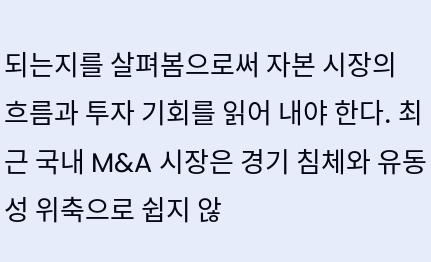되는지를 살펴봄으로써 자본 시장의 흐름과 투자 기회를 읽어 내야 한다. 최근 국내 M&A 시장은 경기 침체와 유동성 위축으로 쉽지 않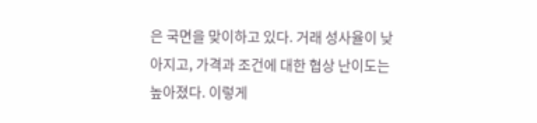은 국면을 맞이하고 있다. 거래 성사율이 낮아지고, 가격과 조건에 대한 협상 난이도는 높아졌다. 이렇게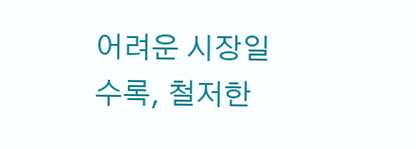어려운 시장일수록, 철저한